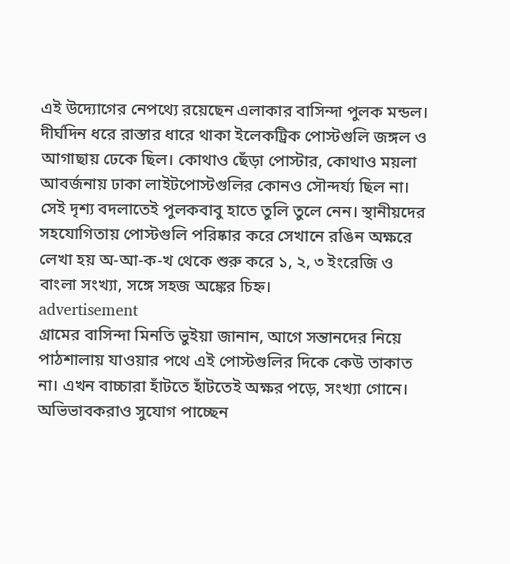এই উদ্যোগের নেপথ্যে রয়েছেন এলাকার বাসিন্দা পুলক মন্ডল। দীর্ঘদিন ধরে রাস্তার ধারে থাকা ইলেকট্রিক পোস্টগুলি জঙ্গল ও আগাছায় ঢেকে ছিল। কোথাও ছেঁড়া পোস্টার, কোথাও ময়লা আবর্জনায় ঢাকা লাইটপোস্টগুলির কোনও সৌন্দর্য্য ছিল না। সেই দৃশ্য বদলাতেই পুলকবাবু হাতে তুলি তুলে নেন। স্থানীয়দের সহযোগিতায় পোস্টগুলি পরিষ্কার করে সেখানে রঙিন অক্ষরে লেখা হয় অ-আ-ক-খ থেকে শুরু করে ১, ২, ৩ ইংরেজি ও বাংলা সংখ্যা, সঙ্গে সহজ অঙ্কের চিহ্ন।
advertisement
গ্রামের বাসিন্দা মিনতি ভুইয়া জানান, আগে সন্তানদের নিয়ে পাঠশালায় যাওয়ার পথে এই পোস্টগুলির দিকে কেউ তাকাত না। এখন বাচ্চারা হাঁটতে হাঁটতেই অক্ষর পড়ে, সংখ্যা গোনে। অভিভাবকরাও সুযোগ পাচ্ছেন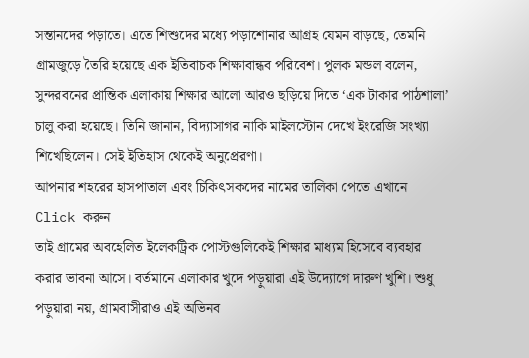সন্তানদের পড়াতে। এতে শিশুদের মধ্যে পড়াশোনার আগ্রহ যেমন বাড়ছে, তেমনি গ্রামজুড়ে তৈরি হয়েছে এক ইতিবাচক শিক্ষাবান্ধব পরিবেশ। পুলক মন্ডল বলেন, সুন্দরবনের প্রান্তিক এলাকায় শিক্ষার আলো আরও ছড়িয়ে দিতে ‘এক টাকার পাঠশালা’ চালু করা হয়েছে। তিনি জানান, বিদ্যাসাগর নাকি মাইলস্টোন দেখে ইংরেজি সংখ্যা শিখেছিলেন। সেই ইতিহাস থেকেই অনুপ্রেরণা।
আপনার শহরের হাসপাতাল এবং চিকিৎসকদের নামের তালিকা পেতে এখানে Click করুন
তাই গ্রামের অবহেলিত ইলেকট্রিক পোস্টগুলিকেই শিক্ষার মাধ্যম হিসেবে ব্যবহার করার ভাবনা আসে। বর্তমানে এলাকার খুদে পড়ুয়ারা এই উদ্যোগে দারুণ খুশি। শুধু পড়ুয়ারা নয়, গ্রামবাসীরাও এই অভিনব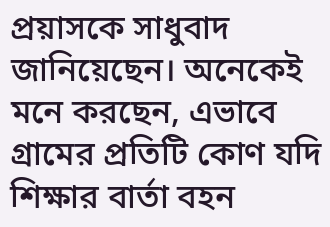প্রয়াসকে সাধুবাদ জানিয়েছেন। অনেকেই মনে করছেন, এভাবে গ্রামের প্রতিটি কোণ যদি শিক্ষার বার্তা বহন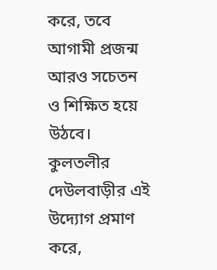করে, তবে আগামী প্রজন্ম আরও সচেতন ও শিক্ষিত হয়ে উঠবে। কুলতলীর দেউলবাড়ীর এই উদ্যোগ প্রমাণ করে,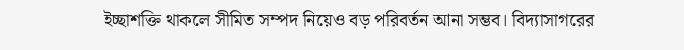ইচ্ছাশক্তি থাকলে সীমিত সম্পদ নিয়েও বড় পরিবর্তন আনা সম্ভব। বিদ্যাসাগরের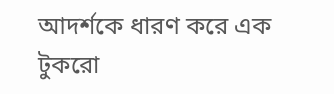আদর্শকে ধারণ করে এক টুকরো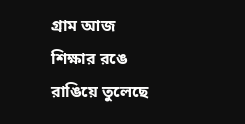গ্রাম আজ শিক্ষার রঙে রাঙিয়ে তুলেছে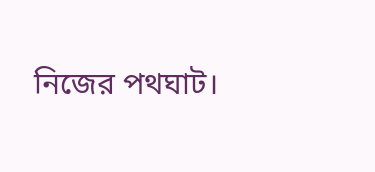নিজের পথঘাট।